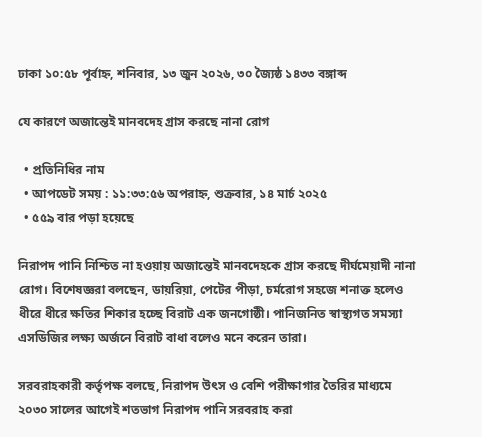ঢাকা ১০:৫৮ পূর্বাহ্ন, শনিবার, ১৩ জুন ২০২৬, ৩০ জ্যৈষ্ঠ ১৪৩৩ বঙ্গাব্দ

যে কারণে অজান্তেই মানবদেহ গ্রাস করছে নানা রোগ

  • প্রতিনিধির নাম
  • আপডেট সময় : ১১:৩৩:৫৬ অপরাহ্ন, শুক্রবার, ১৪ মার্চ ২০২৫
  • ৫৫৯ বার পড়া হয়েছে

নিরাপদ পানি নিশ্চিত না হওয়ায় অজান্তেই মানবদেহকে গ্রাস করছে দীর্ঘমেয়াদী নানা রোগ। বিশেষজ্ঞরা বলছেন, ডায়রিয়া, পেটের পীড়া, চর্মরোগ সহজে শনাক্ত হলেও ধীরে ধীরে ক্ষতির শিকার হচ্ছে বিরাট এক জনগোষ্ঠী। পানিজনিত স্বাস্থ্যগত সমস্যা এসডিজির লক্ষ্য অর্জনে বিরাট বাধা বলেও মনে করেন তারা।

সরবরাহকারী কর্তৃপক্ষ বলছে, নিরাপদ উৎস ও বেশি পরীক্ষাগার তৈরির মাধ্যমে ২০৩০ সালের আগেই শতভাগ নিরাপদ পানি সরবরাহ করা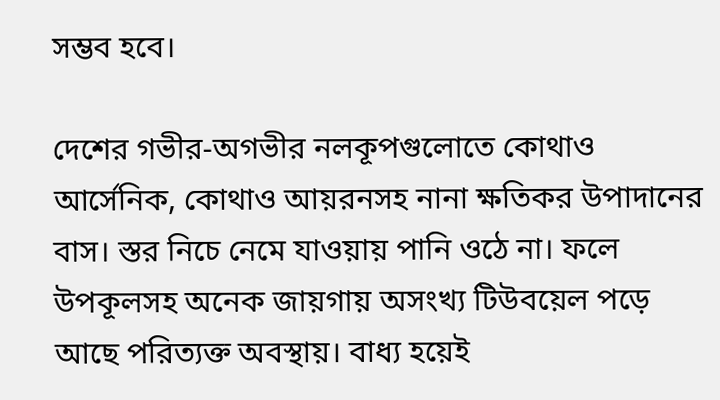সম্ভব হবে।

দেশের গভীর-অগভীর নলকূপগুলোতে কোথাও আর্সেনিক, কোথাও আয়রনসহ নানা ক্ষতিকর উপাদানের বাস। স্তর নিচে নেমে যাওয়ায় পানি ওঠে না। ফলে উপকূলসহ অনেক জায়গায় অসংখ্য টিউবয়েল পড়ে আছে পরিত্যক্ত অবস্থায়। বাধ্য হয়েই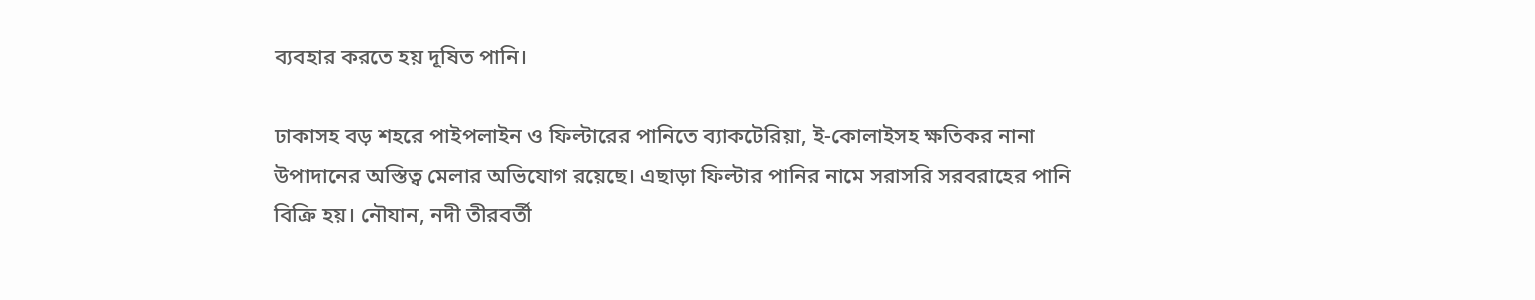ব্যবহার করতে হয় দূষিত পানি।

ঢাকাসহ বড় শহরে পাইপলাইন ও ফিল্টারের পানিতে ব্যাকটেরিয়া, ই-কোলাইসহ ক্ষতিকর নানা উপাদানের অস্তিত্ব মেলার অভিযোগ রয়েছে। এছাড়া ফিল্টার পানির নামে সরাসরি সরবরাহের পানি বিক্রি হয়। নৌযান, নদী তীরবর্তী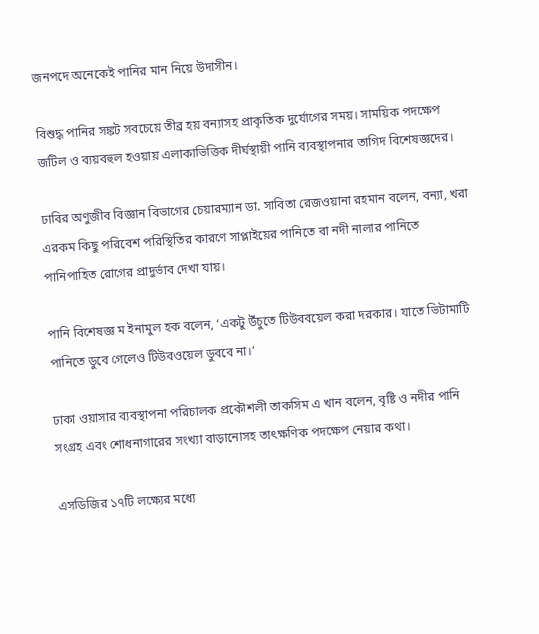জনপদে অনেকেই পানির মান নিয়ে উদাসীন।

বিশুদ্ধ পানির সঙ্কট সবচেয়ে তীব্র হয় বন্যাসহ প্রাকৃতিক দুর্যোগের সময়। সাময়িক পদক্ষেপ জটিল ও ব্যয়বহুল হওয়ায় এলাকাভিত্তিক দীর্ঘস্থায়ী পানি ব্যবস্থাপনার তাগিদ বিশেষজ্ঞদের।

ঢাবির অণুজীব বিজ্ঞান বিভাগের চেয়ারম্যান ডা. সাবিতা রেজওয়ানা রহমান বলেন, বন্যা, খরা এরকম কিছু পরিবেশ পরিস্থিতির কারণে সাপ্লাইয়ের পানিতে বা নদী নালার পানিতে পানিপাহিত রোগের প্রাদুর্ভাব দেখা যায়।

পানি বিশেষজ্ঞ ম ইনামুল হক বলেন, ‘একটু উঁচুতে টিউববয়েল করা দরকার। যাতে ভিটামাটি পানিতে ডুবে গেলেও টিউবওয়েল ডুববে না।’

ঢাকা ওয়াসার ব্যবস্থাপনা পরিচালক প্রকৌশলী তাকসিম এ খান বলেন, বৃষ্টি ও নদীর পানি সংগ্রহ এবং শোধনাগারের সংখ্যা বাড়ানোসহ তাৎক্ষণিক পদক্ষেপ নেয়ার কথা।

এসডিজির ১৭টি লক্ষ্যের মধ্যে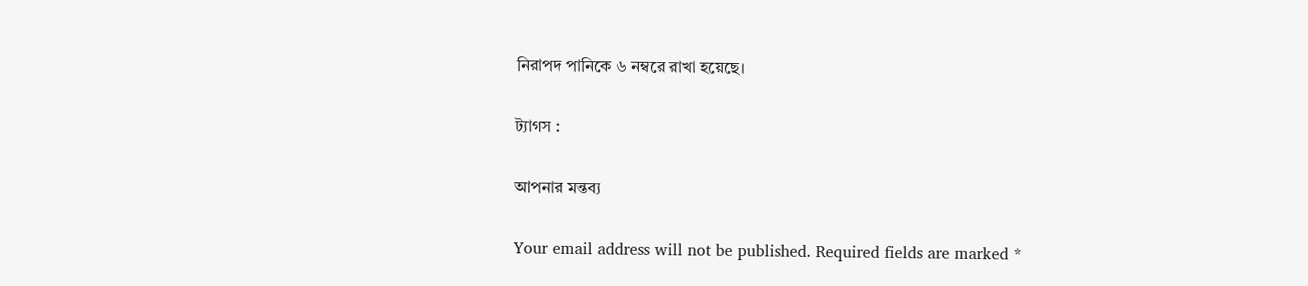নিরাপদ পানিকে ৬ নম্বরে রাখা হয়েছে।

ট্যাগস :

আপনার মন্তব্য

Your email address will not be published. Required fields are marked *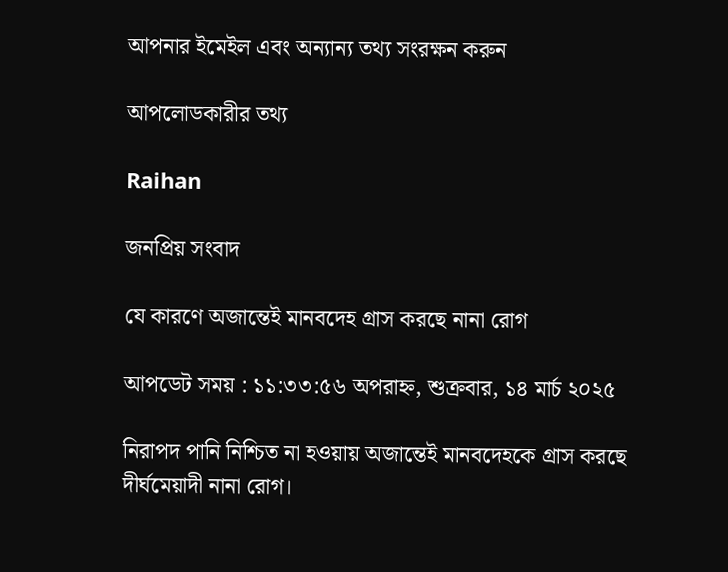আপনার ইমেইল এবং অন্যান্য তথ্য সংরক্ষন করুন

আপলোডকারীর তথ্য

Raihan

জনপ্রিয় সংবাদ

যে কারণে অজান্তেই মানবদেহ গ্রাস করছে নানা রোগ

আপডেট সময় : ১১:৩৩:৫৬ অপরাহ্ন, শুক্রবার, ১৪ মার্চ ২০২৫

নিরাপদ পানি নিশ্চিত না হওয়ায় অজান্তেই মানবদেহকে গ্রাস করছে দীর্ঘমেয়াদী নানা রোগ।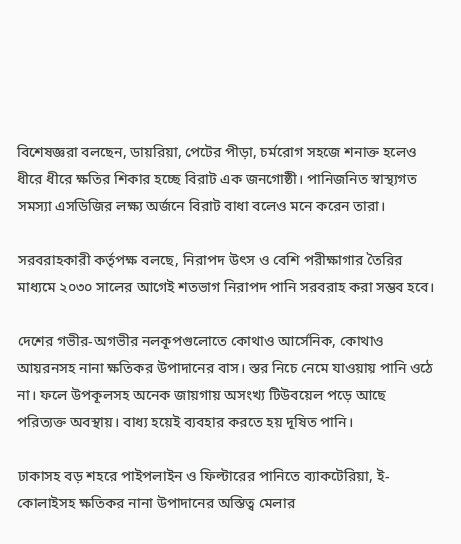বিশেষজ্ঞরা বলছেন, ডায়রিয়া, পেটের পীড়া, চর্মরোগ সহজে শনাক্ত হলেও ধীরে ধীরে ক্ষতির শিকার হচ্ছে বিরাট এক জনগোষ্ঠী। পানিজনিত স্বাস্থ্যগত সমস্যা এসডিজির লক্ষ্য অর্জনে বিরাট বাধা বলেও মনে করেন তারা।

সরবরাহকারী কর্তৃপক্ষ বলছে, নিরাপদ উৎস ও বেশি পরীক্ষাগার তৈরির মাধ্যমে ২০৩০ সালের আগেই শতভাগ নিরাপদ পানি সরবরাহ করা সম্ভব হবে।

দেশের গভীর-অগভীর নলকূপগুলোতে কোথাও আর্সেনিক, কোথাও আয়রনসহ নানা ক্ষতিকর উপাদানের বাস। স্তর নিচে নেমে যাওয়ায় পানি ওঠে না। ফলে উপকূলসহ অনেক জায়গায় অসংখ্য টিউবয়েল পড়ে আছে পরিত্যক্ত অবস্থায়। বাধ্য হয়েই ব্যবহার করতে হয় দূষিত পানি।

ঢাকাসহ বড় শহরে পাইপলাইন ও ফিল্টারের পানিতে ব্যাকটেরিয়া, ই-কোলাইসহ ক্ষতিকর নানা উপাদানের অস্তিত্ব মেলার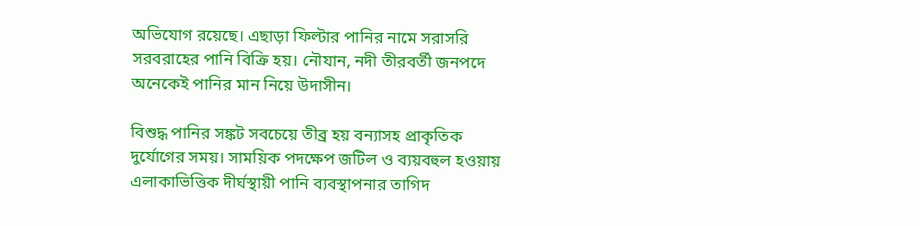অভিযোগ রয়েছে। এছাড়া ফিল্টার পানির নামে সরাসরি সরবরাহের পানি বিক্রি হয়। নৌযান, নদী তীরবর্তী জনপদে অনেকেই পানির মান নিয়ে উদাসীন।

বিশুদ্ধ পানির সঙ্কট সবচেয়ে তীব্র হয় বন্যাসহ প্রাকৃতিক দুর্যোগের সময়। সাময়িক পদক্ষেপ জটিল ও ব্যয়বহুল হওয়ায় এলাকাভিত্তিক দীর্ঘস্থায়ী পানি ব্যবস্থাপনার তাগিদ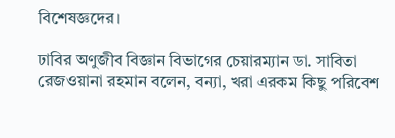বিশেষজ্ঞদের।

ঢাবির অণুজীব বিজ্ঞান বিভাগের চেয়ারম্যান ডা. সাবিতা রেজওয়ানা রহমান বলেন, বন্যা, খরা এরকম কিছু পরিবেশ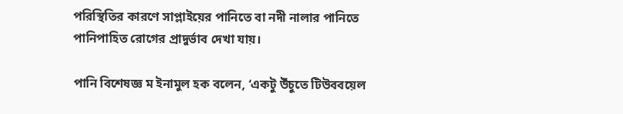পরিস্থিতির কারণে সাপ্লাইয়ের পানিতে বা নদী নালার পানিতে পানিপাহিত রোগের প্রাদুর্ভাব দেখা যায়।

পানি বিশেষজ্ঞ ম ইনামুল হক বলেন, ‘একটু উঁচুতে টিউববয়েল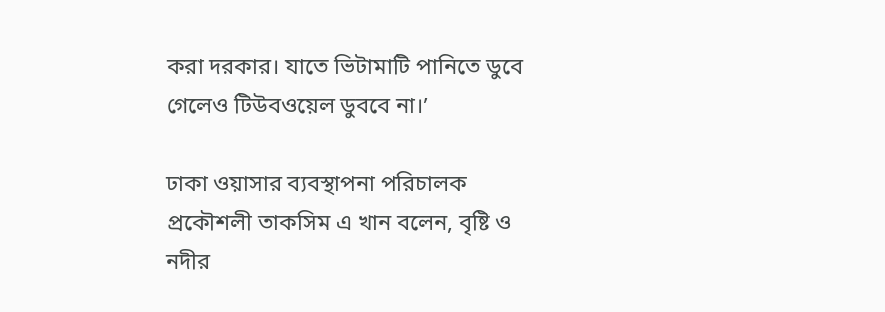করা দরকার। যাতে ভিটামাটি পানিতে ডুবে গেলেও টিউবওয়েল ডুববে না।’

ঢাকা ওয়াসার ব্যবস্থাপনা পরিচালক প্রকৌশলী তাকসিম এ খান বলেন, বৃষ্টি ও নদীর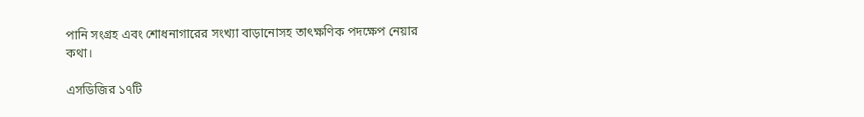পানি সংগ্রহ এবং শোধনাগারের সংখ্যা বাড়ানোসহ তাৎক্ষণিক পদক্ষেপ নেয়ার কথা।

এসডিজির ১৭টি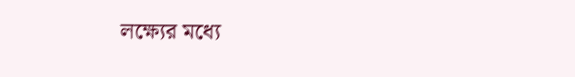লক্ষ্যের মধ্যে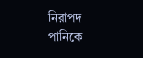নিরাপদ পানিকে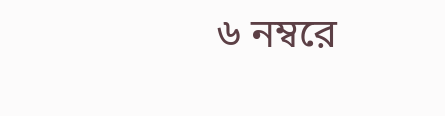৬ নম্বরে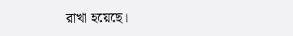রাখা হয়েছে।